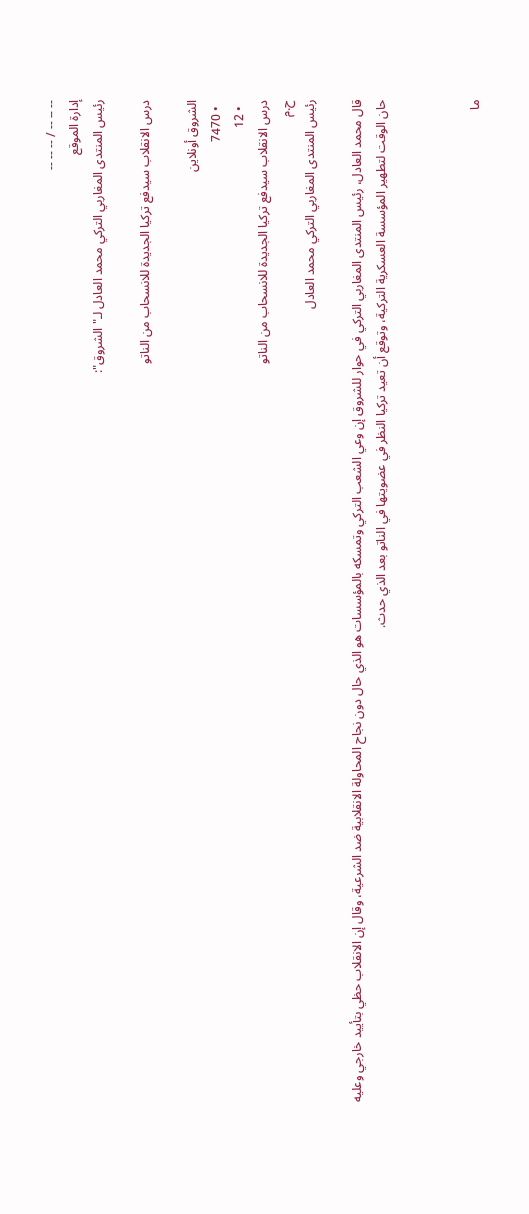-- -- -- / -- -- --
إدارة الموقع
رئيس المنتدى المغاربي التركي محمد العادل لـ"الشروق":

درس الانقلاب سيدفع تركيا الجديدة للانسحاب من الناتو

الشروق أونلاين
  • 7470
  • 12
درس الانقلاب سيدفع تركيا الجديدة للانسحاب من الناتو
ح.م
رئيس المنتدى المغاربي التركي محمد العادل

قال محمد العادل، رئيس المنتدى المغاربي التركي في حوار للشروق إن وعي الشعب التركي وتمسكه بالمؤسسات هو الذي حال دون نجاح المحاولة الانقلابية ضد الشرعية، وقال إن الانقلاب حظي بتأييد خارجي وعليه حان الوقت لتطهير المؤسسة العسكرية التركية، وتوقع أن تعيد تركيا النظر في عضويتها في الناتو بعد الذي حدث.



ما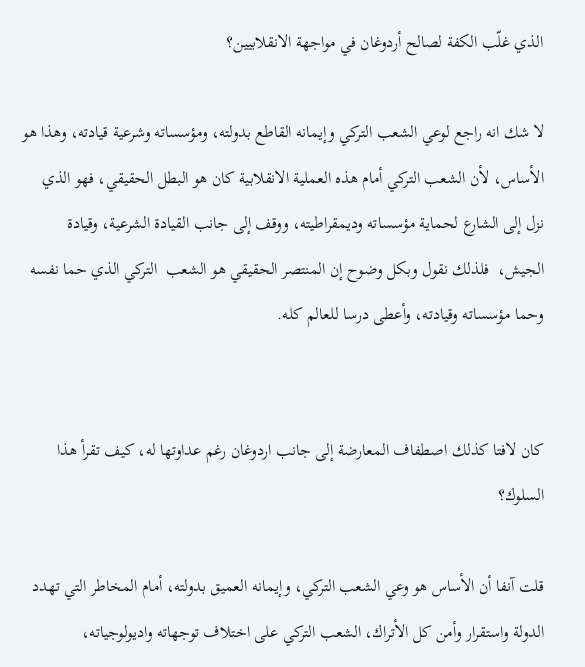الذي غلّب الكفة لصالح أردوغان في مواجهة الانقلابيين؟

لا شك انه راجع لوعي الشعب التركي وإيمانه القاطع بدولته، ومؤسساته وشرعية قيادته، وهذا هو الأساس، لأن الشعب التركي أمام هذه العملية الانقلابية كان هو البطل الحقيقي، فهو الذي نزل إلى الشارع لحماية مؤسساته وديمقراطيته، ووقف إلى جانب القيادة الشرعية، وقيادة الجيش،  فلذلك نقول وبكل وضوح إن المنتصر الحقيقي هو الشعب  التركي الذي حما نفسه وحما مؤسساته وقيادته، وأعطى درسا للعالم كله.


كان لافتا كذلك اصطفاف المعارضة إلى جانب اردوغان رغم عداوتها له، كيف تقرأ هذا السلوك؟

قلت آنفا أن الأساس هو وعي الشعب التركي، وإيمانه العميق بدولته، أمام المخاطر التي تهدد الدولة واستقرار وأمن كل الأتراك، الشعب التركي على اختلاف توجهاته واديولوجياته،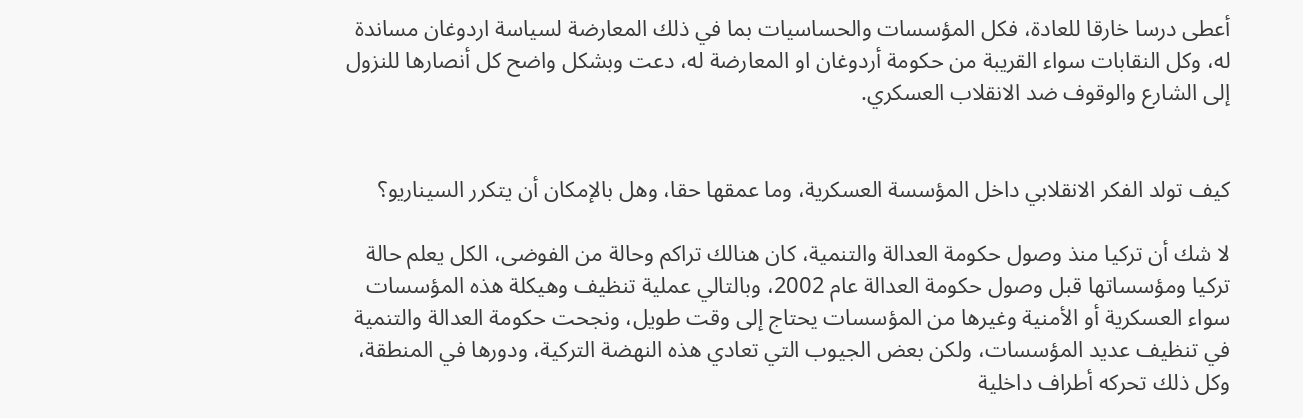أعطى درسا خارقا للعادة، فكل المؤسسات والحساسيات بما في ذلك المعارضة لسياسة اردوغان مساندة له، وكل النقابات سواء القريبة من حكومة أردوغان او المعارضة له، دعت وبشكل واضح كل أنصارها للنزول إلى الشارع والوقوف ضد الانقلاب العسكري.


كيف تولد الفكر الانقلابي داخل المؤسسة العسكرية، وما عمقها حقا، وهل بالإمكان أن يتكرر السيناريو؟

لا شك أن تركيا منذ وصول حكومة العدالة والتنمية، كان هنالك تراكم وحالة من الفوضى، الكل يعلم حالة تركيا ومؤسساتها قبل وصول حكومة العدالة عام 2002، وبالتالي عملية تنظيف وهيكلة هذه المؤسسات سواء العسكرية أو الأمنية وغيرها من المؤسسات يحتاج إلى وقت طويل، ونجحت حكومة العدالة والتنمية في تنظيف عديد المؤسسات، ولكن بعض الجيوب التي تعادي هذه النهضة التركية، ودورها في المنطقة، وكل ذلك تحركه أطراف داخلية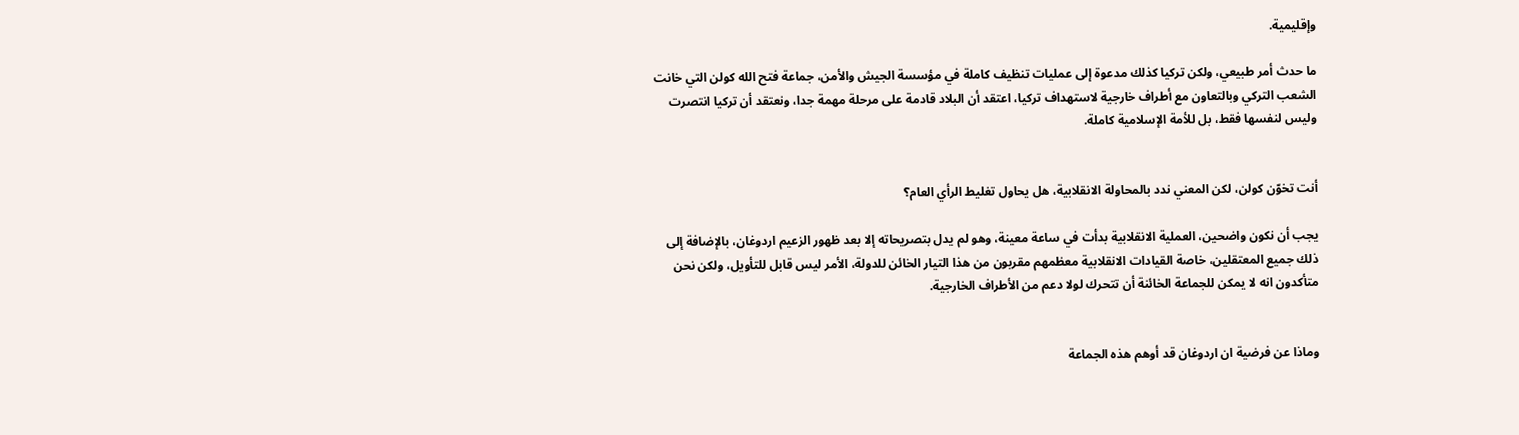وإقليمية.

ما حدث أمر طبيعي، ولكن تركيا كذلك مدعوة إلى عمليات تنظيف كاملة في مؤسسة الجيش والأمن، جماعة فتح الله كولن التي خانت الشعب التركي وبالتعاون مع أطراف خارجية لاستهداف تركيا، اعتقد أن البلاد قادمة على مرحلة مهمة جدا، ونعتقد أن تركيا انتصرت وليس لنفسها فقط، بل للأمة الإسلامية كاملة.


أنت تخوّن كولن، لكن المعني ندد بالمحاولة الانقلابية، هل يحاول تغليط الرأي العام؟

يجب أن نكون واضحين، العملية الانقلابية بدأت في ساعة معينة، وهو لم يدل بتصريحاته إلا بعد ظهور الزعيم اردوغان، بالإضافة إلى ذلك جميع المعتقلين، خاصة القيادات الانقلابية معظمهم مقربون من هذا التيار الخائن للدولة، الأمر ليس قابل للتأويل، ولكن نحن متأكدون انه لا يمكن للجماعة الخائنة أن تتحرك لولا دعم من الأطراف الخارجية.


وماذا عن فرضية ان اردوغان قد أوهم هذه الجماعة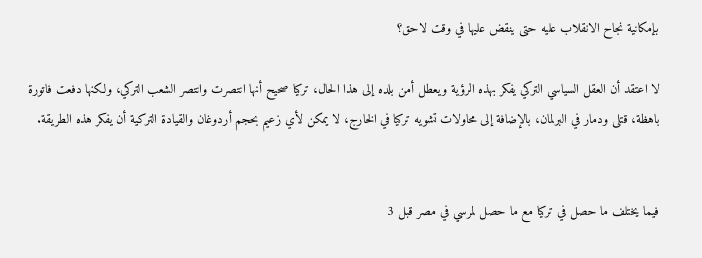بإمكانية نجاح الانقلاب عليه حتى ينقض عليها في وقت لاحق؟

لا اعتقد أن العقل السياسي التركي يفكر بهذه الرؤية ويعطل أمن بلده إلى هذا الحال، تركيا صحيح أنها انتصرت وانتصر الشعب التركي، ولكنها دفعت فاتورة باهظة، قتلى ودمار في البرلمان، بالإضافة إلى محاولات تشويه تركيا في الخارج، لا يمكن لأي زعيم بحجم أردوغان والقيادة التركية أن يفكر هذه الطريقة.


فيما يختلف ما حصل في تركيا مع ما حصل لمرسي في مصر قبل 3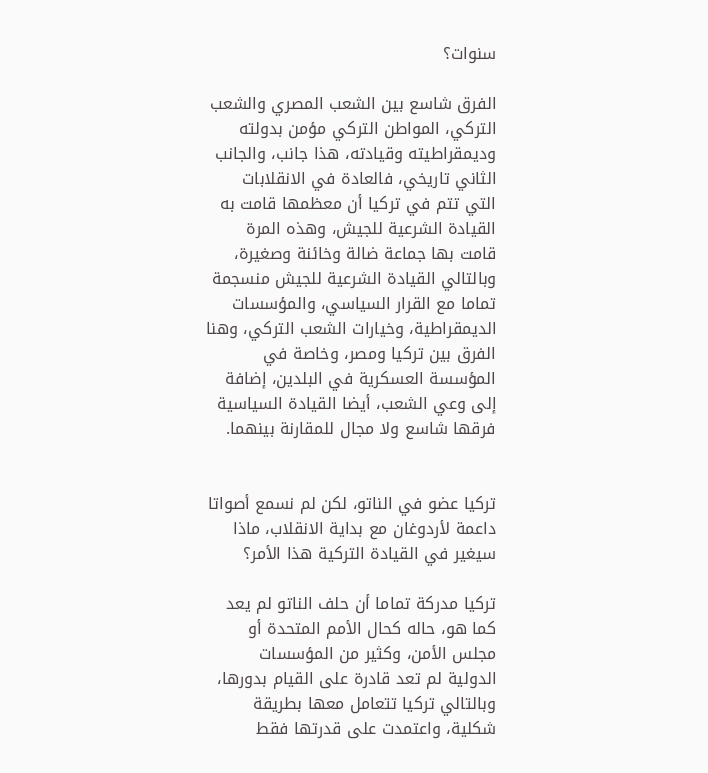سنوات؟

الفرق شاسع بين الشعب المصري والشعب التركي، المواطن التركي مؤمن بدولته وديمقراطيته وقيادته، هذا جانب، والجانب الثاني تاريخي، فالعادة في الانقلابات التي تتم في تركيا أن معظمها قامت به القيادة الشرعية للجيش، وهذه المرة قامت بها جماعة ضالة وخائنة وصغيرة، وبالتالي القيادة الشرعية للجيش منسجمة تماما مع القرار السياسي، والمؤسسات الديمقراطية، وخيارات الشعب التركي، وهنا الفرق بين تركيا ومصر، وخاصة في المؤسسة العسكرية في البلدين، إضافة إلى وعي الشعب، أيضا القيادة السياسية فرقها شاسع ولا مجال للمقارنة بينهما.


تركيا عضو في الناتو، لكن لم نسمع أصواتا داعمة لأردوغان مع بداية الانقلاب، ماذا سيغير في القيادة التركية هذا الأمر؟

تركيا مدركة تماما أن حلف الناتو لم يعد كما هو، حاله كحال الأمم المتحدة أو مجلس الأمن، وكثير من المؤسسات الدولية لم تعد قادرة على القيام بدورها، وبالتالي تركيا تتعامل معها بطريقة شكلية، واعتمدت على قدرتها فقط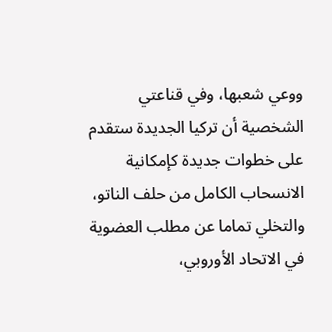ووعي شعبها، وفي قناعتي الشخصية أن تركيا الجديدة ستقدم على خطوات جديدة كإمكانية الانسحاب الكامل من حلف الناتو، والتخلي تماما عن مطلب العضوية في الاتحاد الأوروبي،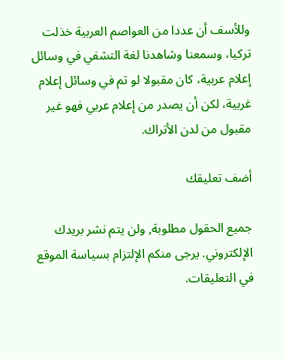وللأسف أن عددا من العواصم العربية خذلت تركيا، وسمعنا وشاهدنا لغة التشفي في وسائل إعلام عربية، كان مقبولا لو تم في وسائل إعلام غربية، لكن أن يصدر من إعلام عربي فهو غير مقبول من لدن الأتراك.

أضف تعليقك

جميع الحقول مطلوبة, ولن يتم نشر بريدك الإلكتروني. يرجى منكم الإلتزام بسياسة الموقع في التعليقات.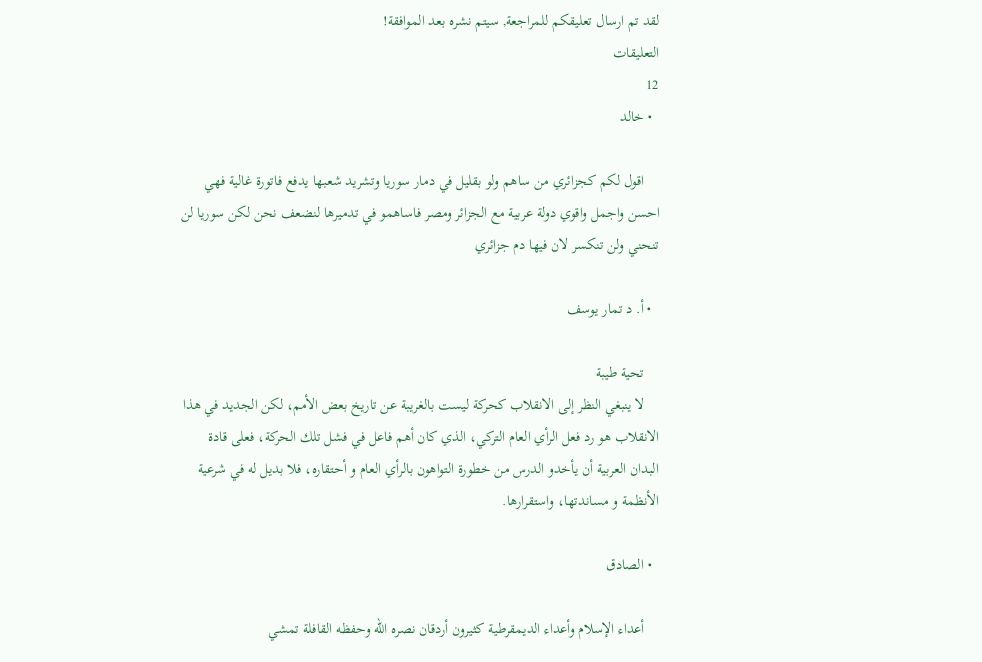لقد تم ارسال تعليقكم للمراجعة, سيتم نشره بعد الموافقة!
التعليقات
12
  • خالد

    اقول لكم كجزائري من ساهم ولو بقليل في دمار سوريا وتشريد شعبها يدفع فاتورة غالية فهي احسن واجمل واقوي دولة عربية مع الجزائر ومصر فاساهمو في تدميرها لنضعف نحن لكن سوريا لن تنحني ولن تنكسر لان فيها دم جزائري

  • أ. د تمار يوسف

    تحية طيبة
    لا ينبغي النظر إلى الانقلاب كحركة ليست بالغريبة عن تاريخ بعض الأمم، لكن الجديد في هذا الانقلاب هو رد فعل الرأي العام التركي، الذي كان أهم فاعل في فشل تلك الحركة، فعلى قادة البدان العربية أن يأخدو الدرس من خطورة التواهون بالرأي العام و أحتقاره، فلا بديل له في شرعية الأنظمة و مساندتها، واستقرارها.

  • الصادق

    أعداء الإسلام وأعداء الديمقرطية كثيرون أردقان نصره الله وحفظه القافلة تمشي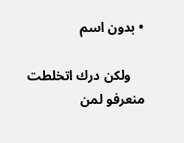• بدون اسم

    ولكن درك اتخلطت منعرفو لمن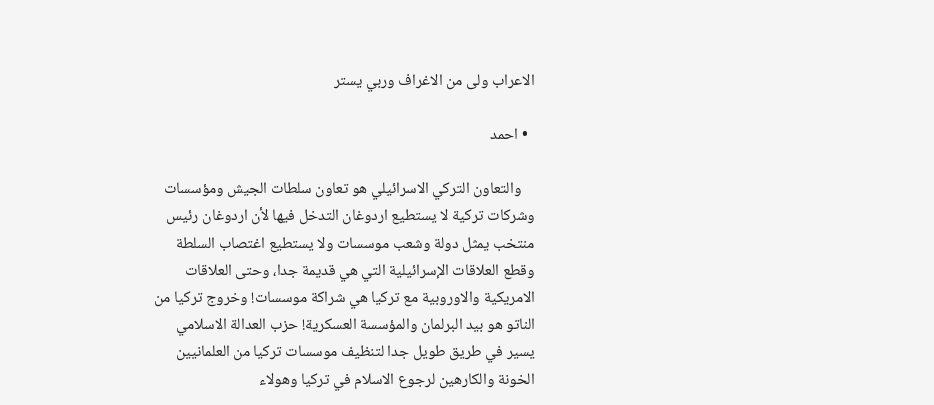الاعراب ولى من الاغراف وربي يستر

  • احمد

    والتعاون التركي الاسرائيلي هو تعاون سلطات الجيش ومؤسسات وشركات تركية لا يستطيع اردوغان التدخل فيها لأن اردوغان رئيس منتخب يمثل دولة وشعب موسسات ولا يستطيع اغتصاب السلطة وقطع العلاقات الإسرائيلية التي هي قديمة جدا، وحتى العلاقات الامريكية والاوروبية مع تركيا هي شراكة موسسات! وخروج تركيا من الناتو هو بيد البرلمان والمؤسسة العسكرية! حزب العدالة الاسلامي يسير في طريق طويل جدا لتنظيف موسسات تركيا من العلمانيين الخونة والكارهين لرجوع الاسلام في تركيا وهولاء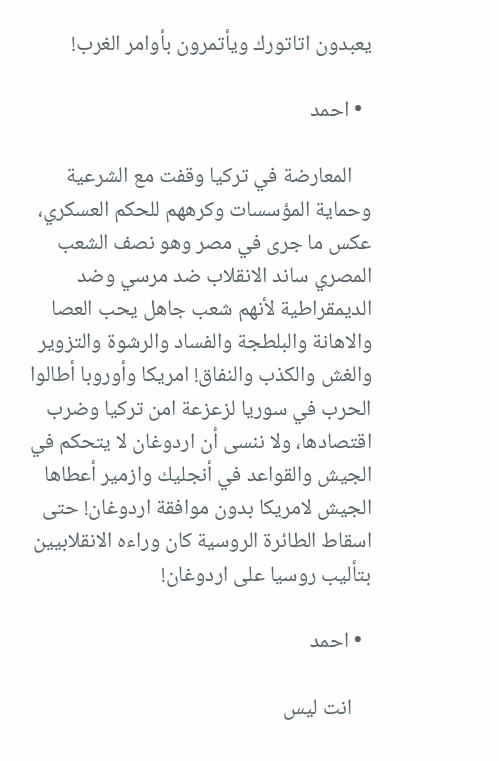يعبدون اتاتورك ويأتمرون بأوامر الغرب!

  • احمد

    المعارضة في تركيا وقفت مع الشرعية وحماية المؤسسات وكرههم للحكم العسكري، عكس ما جرى في مصر وهو نصف الشعب المصري ساند الانقلاب ضد مرسي وضد الديمقراطية لأنهم شعب جاهل يحب العصا والاهانة والبلطجة والفساد والرشوة والتزوير والغش والكذب والنفاق! امريكا وأوروبا أطالوا الحرب في سوريا لزعزعة امن تركيا وضرب اقتصادها، ولا ننسى أن اردوغان لا يتحكم في الجيش والقواعد في أنجليك وازمير أعطاها الجيش لامريكا بدون موافقة اردوغان! حتى اسقاط الطائرة الروسية كان وراءه الانقلابيين بتأليب روسيا على اردوغان!

  • احمد

    انت ليس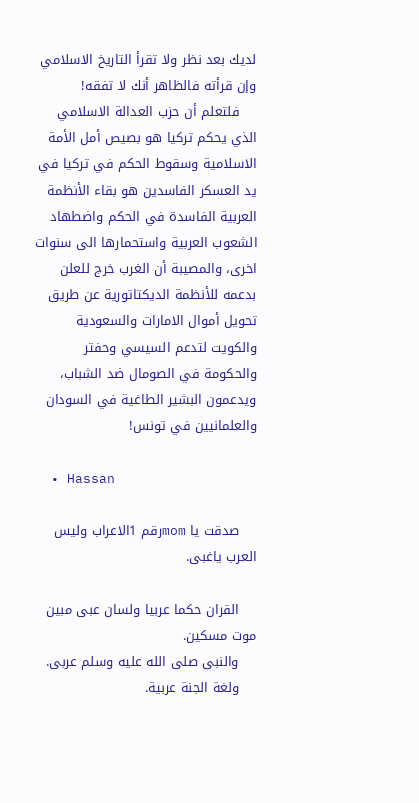لديك بعد نظر ولا تقرأ التاريخ الاسلامي وإن قرأته فالظاهر أنك لا تفقه!
    فلتعلم أن حزب العدالة الاسلامي الذي يحكم تركيا هو بصيص أمل الأمة الاسلامية وسقوط الحكم في تركيا في يد العسكر الفاسدين هو بقاء الأنظمة العربية الفاسدة في الحكم واضطهاد الشعوب العربية واستحمارها الى سنوات اخرى، والمصيبة أن الغرب خرج للعلن بدعمه للأنظمة الديكتاتورية عن طريق تحويل أموال الامارات والسعودية والكويت لتدعم السيسي وحفتر والحكومة في الصومال ضد الشباب، ويدعمون البشير الطاغية في السودان والعلمانيين في تونس!

  • Hassan

    صدقت يا momرقم 1الاعراب وليس العرب ياغبى.

    القران حكما عربيا ولسان عبى مبين موت مسكين.
    والنبى صلى الله عليه وسلم عربى.
    ولغة الجنة عربية.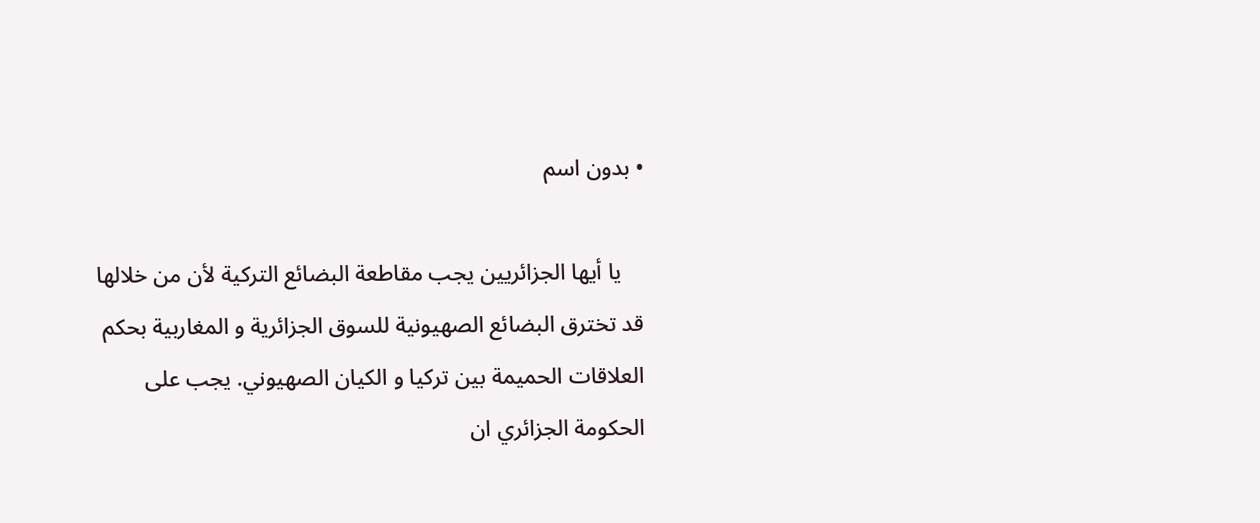• بدون اسم

    يا أيها الجزائريين يجب مقاطعة البضائع التركية لأن من خلالها قد تخترق البضائع الصهيونية للسوق الجزائرية و المغاربية بحكم العلاقات الحميمة بين تركيا و الكيان الصهيوني. يجب على الحكومة الجزائري ان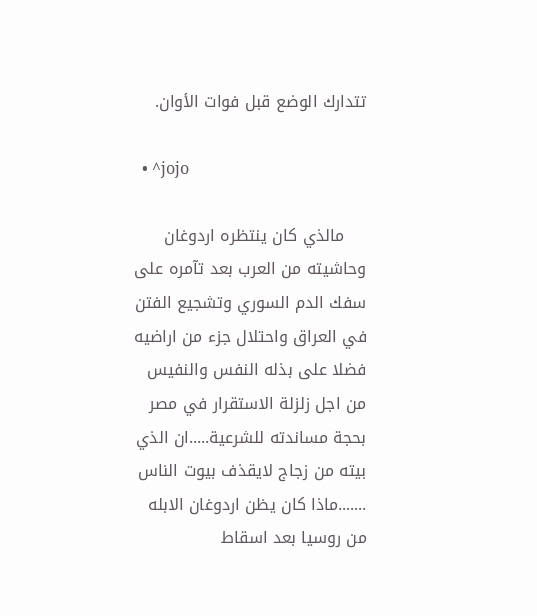تتدارك الوضع قبل فوات الأوان.

  • ^jojo

    مالذي كان ينتظره اردوغان وحاشيته من العرب بعد تآمره على سفك الدم السوري وتشجيع الفتن في العراق واحتلال جزء من اراضيه فضلا على بذله النفس والنفيس من اجل زلزلة الاستقرار في مصر بحجة مساندته للشرعية.....ان الذي بيته من زجاج لايقذف بيوت الناس .......ماذا كان يظن اردوغان الابله من روسيا بعد اسقاط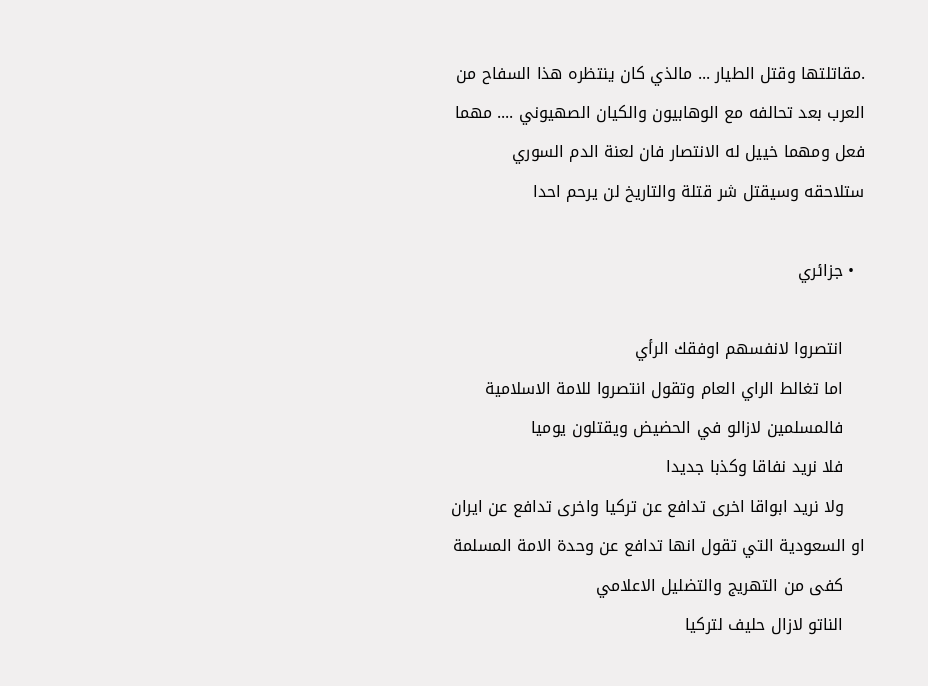.مقاتلتها وقتل الطيار ... مالذي كان ينتظره هذا السفاح من العرب بعد تحالفه مع الوهابيون والكيان الصهيوني .... مهما فعل ومهما خييل له الانتصار فان لعنة الدم السوري ستلاحقه وسيقتل شر قتلة والتاريخ لن يرحم احدا

  • جزائري

    انتصروا لانفسهم اوفقك الرأي
    اما تغالط الراي العام وتقول انتصروا للامة الاسلامية
    فالمسلمين لازالو في الحضيض ويقتلون يوميا
    فلا نريد نفاقا وكذبا جديدا
    ولا نريد ابواقا اخرى تدافع عن تركيا واخرى تدافع عن ايران او السعودية التي تقول انها تدافع عن وحدة الامة المسلمة
    كفى من التهريج والتضليل الاعلامي
    الناتو لازال حليف لتركيا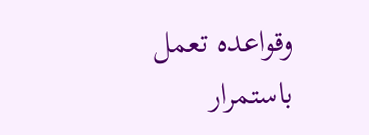وقواعده تعمل باستمرار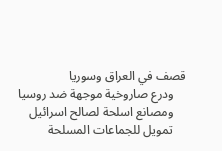قصف في العراق وسوريا
    ودرع صاروخية موجهة ضد روسيا
    ومصانع اسلحة لصالح اسرائيل
    تمويل للجماعات المسلحة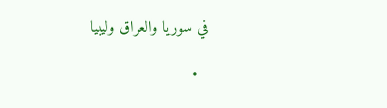في سوريا والعراق وليبيا

  •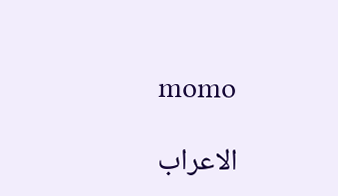momo

    الاعراب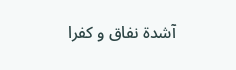آشدة نفاق و كفرا